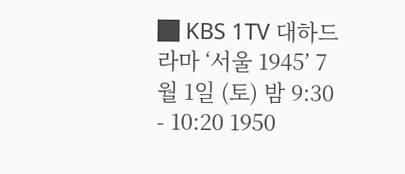█ KBS 1TV 대하드라마 ‘서울 1945’ 7월 1일 (토) 밤 9:30 - 10:20 1950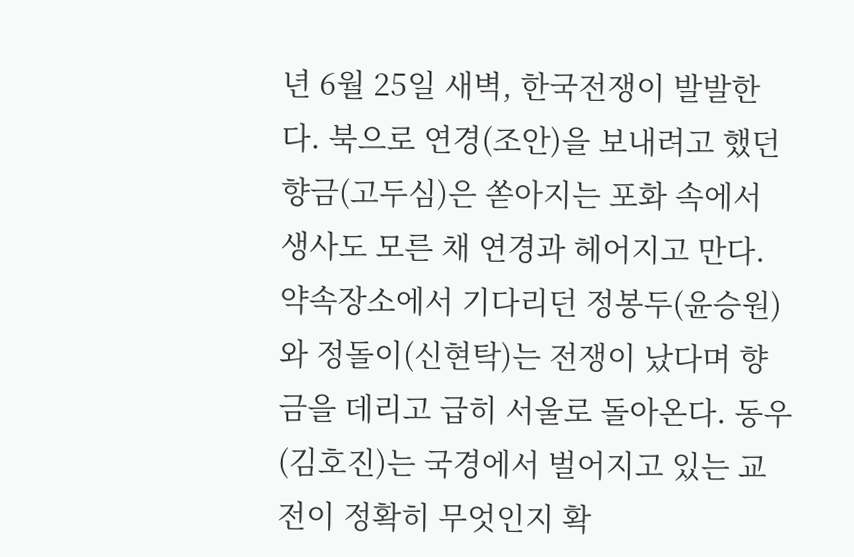년 6월 25일 새벽, 한국전쟁이 발발한다. 북으로 연경(조안)을 보내려고 했던 향금(고두심)은 쏟아지는 포화 속에서 생사도 모른 채 연경과 헤어지고 만다. 약속장소에서 기다리던 정봉두(윤승원)와 정돌이(신현탁)는 전쟁이 났다며 향금을 데리고 급히 서울로 돌아온다. 동우(김호진)는 국경에서 벌어지고 있는 교전이 정확히 무엇인지 확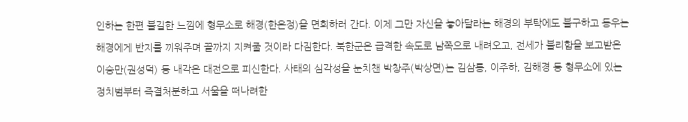인하는 한편 불길한 느낌에 형무소로 해경(한은정)을 면회하러 간다. 이제 그만 자신을 놓아달라는 해경의 부탁에도 불구하고 동우는 해경에게 반지를 끼워주며 끝까지 지켜줄 것이라 다짐한다. 북한군은 급격한 속도로 남쪽으로 내려오고, 전세가 불리함을 보고받은 이승만(권성덕) 등 내각은 대전으로 피신한다. 사태의 심각성을 눈치챈 박창주(박상면)는 김삼룡, 이주하, 김해경 등 형무소에 있는 정치범부터 즉결처분하고 서울을 떠나려한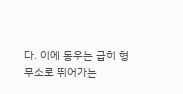다. 이에 동우는 급히 형무소로 뛰어가는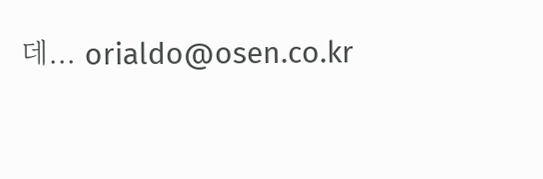데... orialdo@osen.co.kr